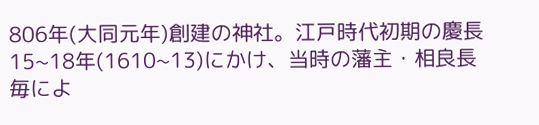806年(大同元年)創建の神社。江戸時代初期の慶長15~18年(1610~13)にかけ、当時の藩主・相良長毎によ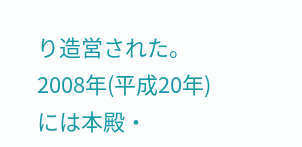り造営された。2008年(平成20年)には本殿・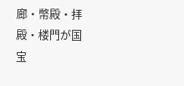廊・幣殿・拝殿・楼門が国宝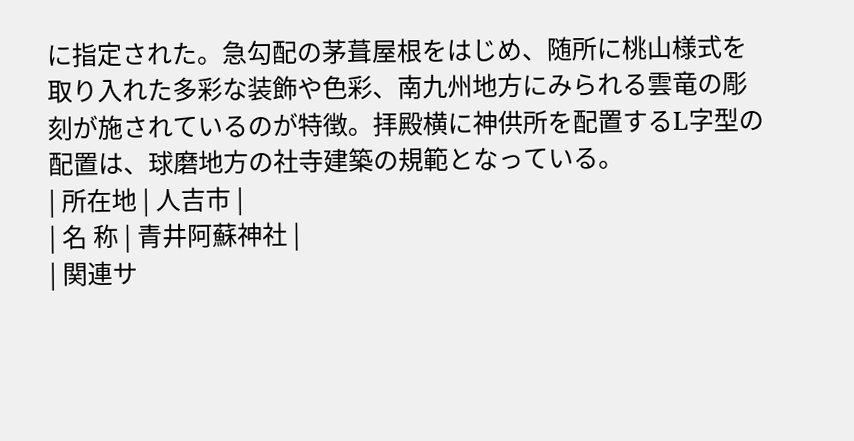に指定された。急勾配の茅葺屋根をはじめ、随所に桃山様式を取り入れた多彩な装飾や色彩、南九州地方にみられる雲竜の彫刻が施されているのが特徴。拝殿横に神供所を配置するL字型の配置は、球磨地方の社寺建築の規範となっている。
| 所在地 | 人吉市 |
| 名 称 | 青井阿蘇神社 |
| 関連サ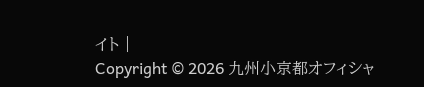イト |
Copyright © 2026 九州小京都オフィシャ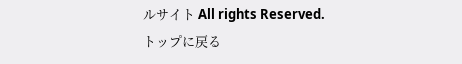ルサイト All rights Reserved.
トップに戻る